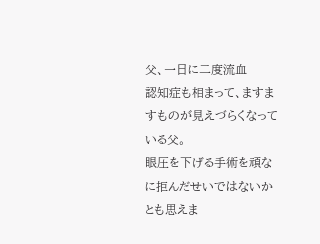父、一日に二度流血
認知症も相まって、ますますものが見えづらくなっている父。
眼圧を下げる手術を頑なに拒んだせいではないかとも思えま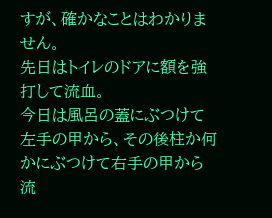すが、確かなことはわかりません。
先日はトイレのドアに額を強打して流血。
今日は風呂の蓋にぶつけて左手の甲から、その後柱か何かにぶつけて右手の甲から流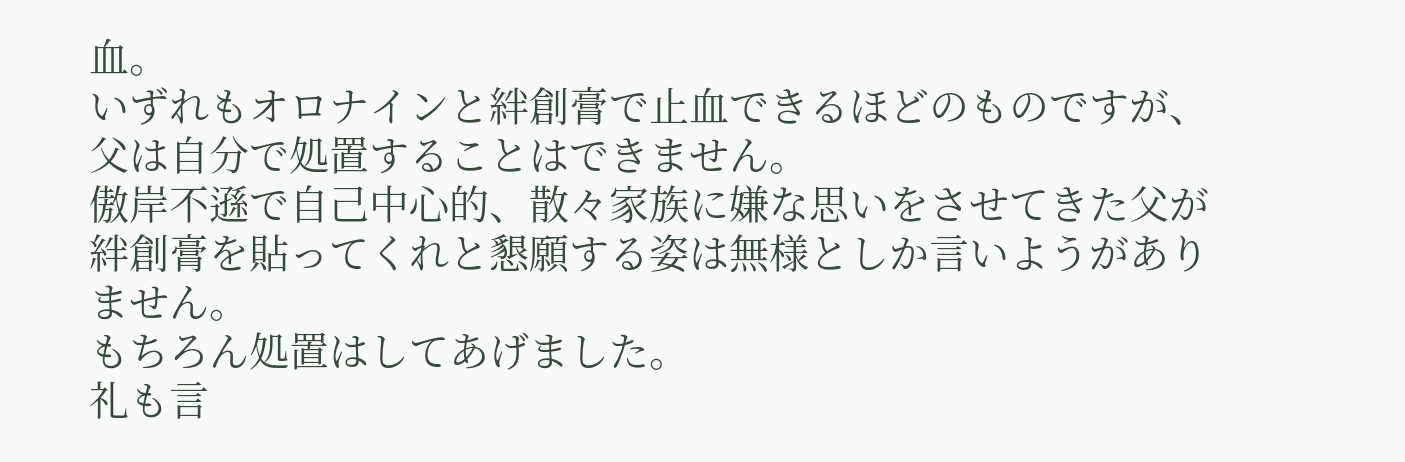血。
いずれもオロナインと絆創膏で止血できるほどのものですが、父は自分で処置することはできません。
傲岸不遜で自己中心的、散々家族に嫌な思いをさせてきた父が絆創膏を貼ってくれと懇願する姿は無様としか言いようがありません。
もちろん処置はしてあげました。
礼も言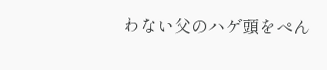わない父のハゲ頭をぺん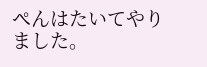ぺんはたいてやりました。